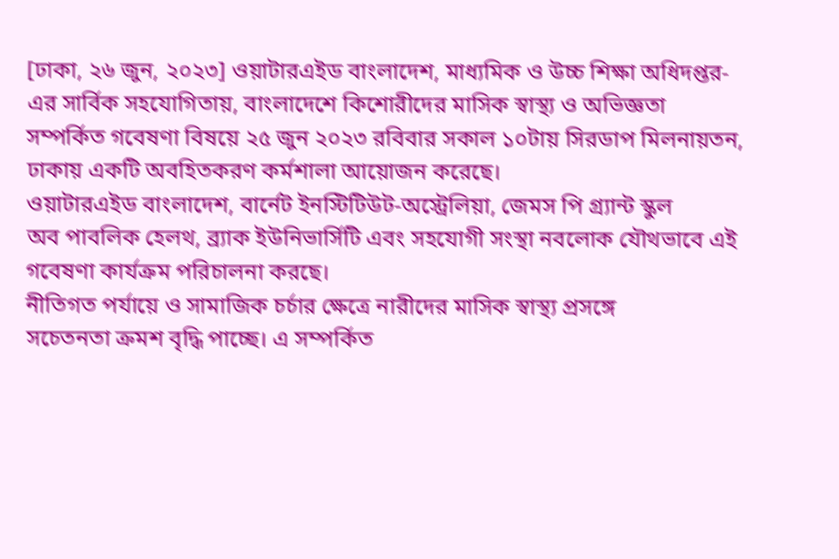[ঢাকা, ২৬ জুন, ২০২৩] ওয়াটারএইড বাংলাদেশ, মাধ্যমিক ও উচ্চ শিক্ষা অধিদপ্তর-
এর সার্বিক সহযোগিতায়, বাংলাদেশে কিশোরীদের মাসিক স্বাস্থ্য ও অভিজ্ঞতা
সম্পর্কিত গবেষণা বিষয়ে ২৫ জুন ২০২৩ রবিবার সকাল ১০টায় সিরডাপ মিলনায়তন,
ঢাকায় একটি অবহিতকরণ কর্মশালা আয়োজন করেছে।
ওয়াটারএইড বাংলাদেশ, বার্নেট ইনস্টিটিউট-অস্ট্রেলিয়া, জেমস পি গ্র্যান্ট স্কুল
অব পাবলিক হেলথ, ব্র্যাক ইউনিভার্সিটি এবং সহযোগী সংস্থা নবলোক যৌথভাবে এই
গবেষণা কার্যক্রম পরিচালনা করছে।
নীতিগত পর্যায়ে ও সামাজিক চর্চার ক্ষেত্রে নারীদের মাসিক স্বাস্থ্য প্রসঙ্গে
সচেতনতা ক্রমশ বৃদ্ধি পাচ্ছে। এ সম্পর্কিত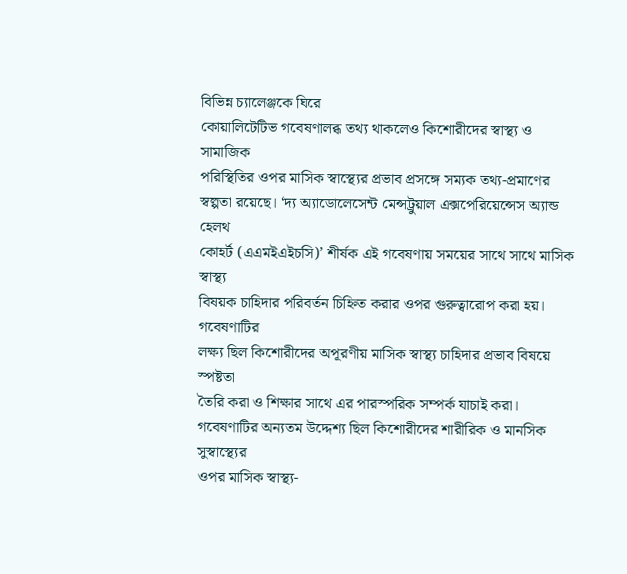বিভিন্ন চ্যালেঞ্জকে ঘিরে
কোয়ালিটেটিভ গবেষণালব্ধ তথ্য থাকলেও কিশোরীদের স্বাস্থ্য ও সামাজিক
পরিস্থিতির ওপর মাসিক স্বাস্থ্যের প্রভাব প্রসঙ্গে সম্যক তথ্য-প্রমাণের
স্বল্পতা রয়েছে। ‘দ্য অ্যাডোলেসেন্ট মেন্সট্রুয়াল এক্সপেরিয়েন্সেস অ্যান্ড হেলথ
কোহর্ট (এএমইএইচসি)’ শীর্ষক এই গবেষণায় সময়ের সাথে সাথে মাসিক স্বাস্থ্য
বিষয়ক চাহিদার পরিবর্তন চিহ্নিত করার ওপর গুরুত্বারোপ করা হয়। গবেষণাটির
লক্ষ্য ছিল কিশোরীদের অপূরণীয় মাসিক স্বাস্থ্য চাহিদার প্রভাব বিষয়ে স্পষ্টতা
তৈরি করা ও শিক্ষার সাথে এর পারস্পরিক সম্পর্ক যাচাই করা।
গবেষণাটির অন্যতম উদ্দেশ্য ছিল কিশোরীদের শারীরিক ও মানসিক সুস্বাস্থ্যের
ওপর মাসিক স্বাস্থ্য-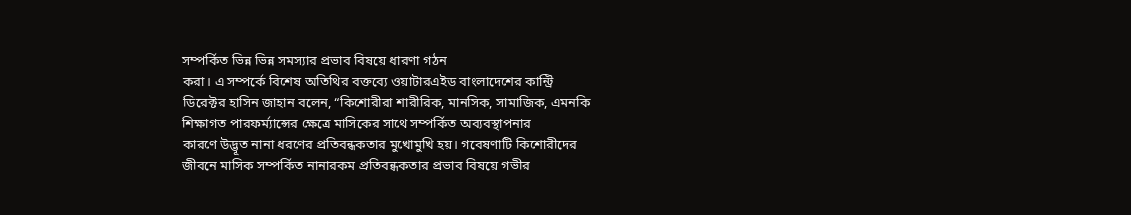সম্পর্কিত ভিন্ন ভিন্ন সমস্যার প্রভাব বিষয়ে ধারণা গঠন
করা। এ সম্পর্কে বিশেষ অতিথির বক্তব্যে ওয়াটারএইড বাংলাদেশের কান্ট্রি
ডিরেক্টর হাসিন জাহান বলেন, “কিশোরীরা শারীরিক, মানসিক, সামাজিক, এমনকি
শিক্ষাগত পারফর্ম্যান্সের ক্ষেত্রে মাসিকের সাথে সম্পর্কিত অব্যবস্থাপনার
কারণে উদ্ভূত নানা ধরণের প্রতিবন্ধকতার মুখোমুখি হয়। গবেষণাটি কিশোরীদের
জীবনে মাসিক সম্পর্কিত নানারকম প্রতিবন্ধকতার প্রভাব বিষয়ে গভীর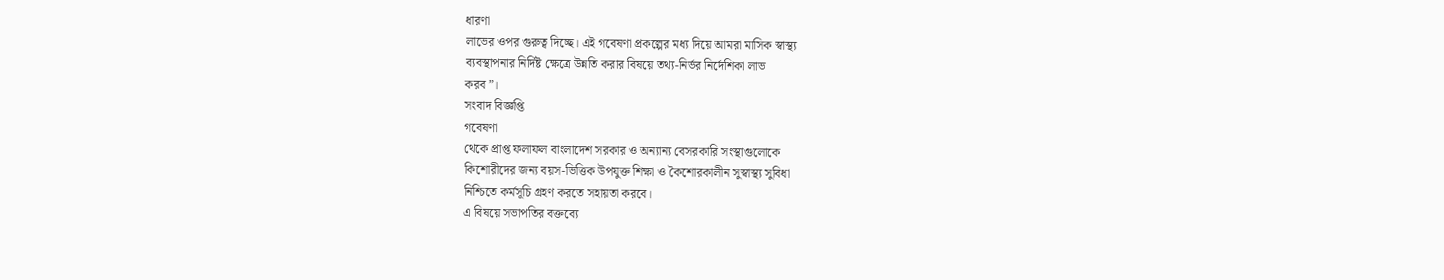ধারণা
লাভের ওপর গুরুত্ব দিচ্ছে। এই গবেষণা প্রকল্পের মধ্য দিয়ে আমরা মাসিক স্বাস্থ্য
ব্যবস্থাপনার নির্দিষ্ট ক্ষেত্রে উন্নতি করার বিষয়ে তথ্য-নির্ভর নির্দেশিকা লাভ
করব”।
সংবাদ বিজ্ঞপ্তি
গবেষণা
থেকে প্রাপ্ত ফলাফল বাংলাদেশ সরকার ও অন্যান্য বেসরকারি সংস্থাগুলোকে
কিশোরীদের জন্য বয়স-ভিত্তিক উপযুক্ত শিক্ষা ও কৈশোরকালীন সুস্বাস্থ্য সুবিধা
নিশ্চিতে কর্মসূচি গ্রহণ করতে সহায়তা করবে।
এ বিষয়ে সভাপতির বক্তব্যে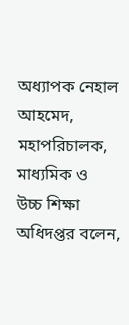অধ্যাপক নেহাল আহমেদ, মহাপরিচালক, মাধ্যমিক ও
উচ্চ শিক্ষা অধিদপ্তর বলেন,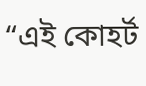“এই কোহর্ট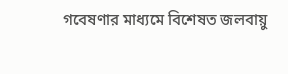গবেষণার মাধ্যমে বিশেষত জলবায়ু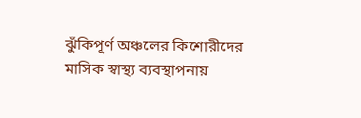ঝুঁকিপূর্ণ অঞ্চলের কিশোরীদের মাসিক স্বাস্থ্য ব্যবস্থাপনায়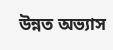উন্নত অভ্যাস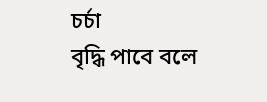চর্চা
বৃদ্ধি পাবে বলে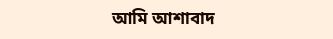আমি আশাবাদ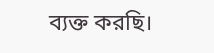ব্যক্ত করছি।